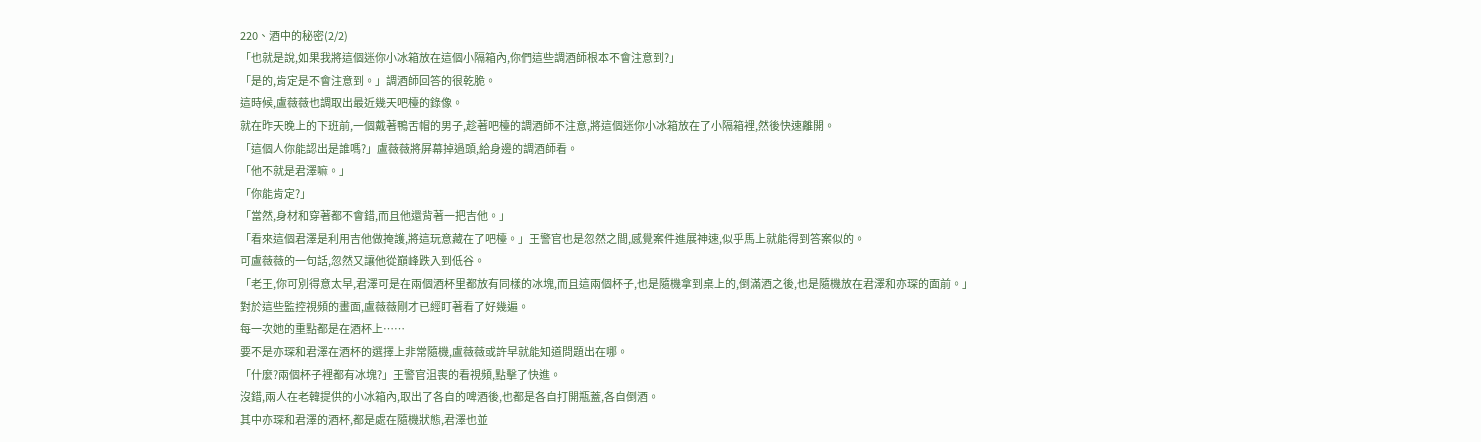220、酒中的秘密(2/2)
「也就是說,如果我將這個迷你小冰箱放在這個小隔箱內,你們這些調酒師根本不會注意到?」
「是的,肯定是不會注意到。」調酒師回答的很乾脆。
這時候,盧薇薇也調取出最近幾天吧檯的錄像。
就在昨天晚上的下班前,一個戴著鴨舌帽的男子,趁著吧檯的調酒師不注意,將這個迷你小冰箱放在了小隔箱裡,然後快速離開。
「這個人你能認出是誰嗎?」盧薇薇將屏幕掉過頭,給身邊的調酒師看。
「他不就是君澤嘛。」
「你能肯定?」
「當然,身材和穿著都不會錯,而且他還背著一把吉他。」
「看來這個君澤是利用吉他做掩護,將這玩意藏在了吧檯。」王警官也是忽然之間,感覺案件進展神速,似乎馬上就能得到答案似的。
可盧薇薇的一句話,忽然又讓他從巔峰跌入到低谷。
「老王,你可別得意太早,君澤可是在兩個酒杯里都放有同樣的冰塊,而且這兩個杯子,也是隨機拿到桌上的,倒滿酒之後,也是隨機放在君澤和亦琛的面前。」
對於這些監控視頻的畫面,盧薇薇剛才已經盯著看了好幾遍。
每一次她的重點都是在酒杯上……
要不是亦琛和君澤在酒杯的選擇上非常隨機,盧薇薇或許早就能知道問題出在哪。
「什麼?兩個杯子裡都有冰塊?」王警官沮喪的看視頻,點擊了快進。
沒錯,兩人在老韓提供的小冰箱內,取出了各自的啤酒後,也都是各自打開瓶蓋,各自倒酒。
其中亦琛和君澤的酒杯,都是處在隨機狀態,君澤也並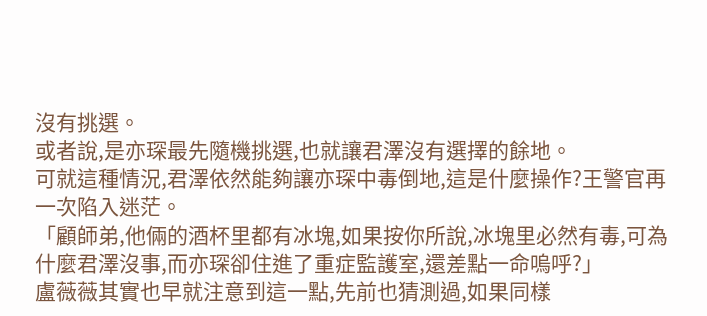沒有挑選。
或者說,是亦琛最先隨機挑選,也就讓君澤沒有選擇的餘地。
可就這種情況,君澤依然能夠讓亦琛中毒倒地,這是什麼操作?王警官再一次陷入迷茫。
「顧師弟,他倆的酒杯里都有冰塊,如果按你所說,冰塊里必然有毒,可為什麼君澤沒事,而亦琛卻住進了重症監護室,還差點一命嗚呼?」
盧薇薇其實也早就注意到這一點,先前也猜測過,如果同樣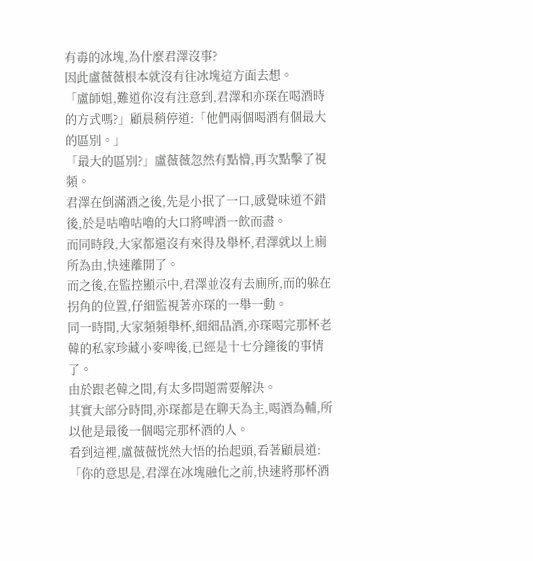有毒的冰塊,為什麼君澤沒事?
因此盧薇薇根本就沒有往冰塊這方面去想。
「盧師姐,難道你沒有注意到,君澤和亦琛在喝酒時的方式嗎?」顧晨稍停道:「他們兩個喝酒有個最大的區別。」
「最大的區別?」盧薇薇忽然有點懵,再次點擊了視頻。
君澤在倒滿酒之後,先是小抿了一口,感覺味道不錯後,於是咕嚕咕嚕的大口將啤酒一飲而盡。
而同時段,大家都還沒有來得及舉杯,君澤就以上廁所為由,快速離開了。
而之後,在監控顯示中,君澤並沒有去廁所,而的躲在拐角的位置,仔細監視著亦琛的一舉一動。
同一時間,大家頻頻舉杯,細細品酒,亦琛喝完那杯老韓的私家珍藏小麥啤後,已經是十七分鐘後的事情了。
由於跟老韓之間,有太多問題需要解決。
其實大部分時間,亦琛都是在聊天為主,喝酒為輔,所以他是最後一個喝完那杯酒的人。
看到這裡,盧薇薇恍然大悟的抬起頭,看著顧晨道:「你的意思是,君澤在冰塊融化之前,快速將那杯酒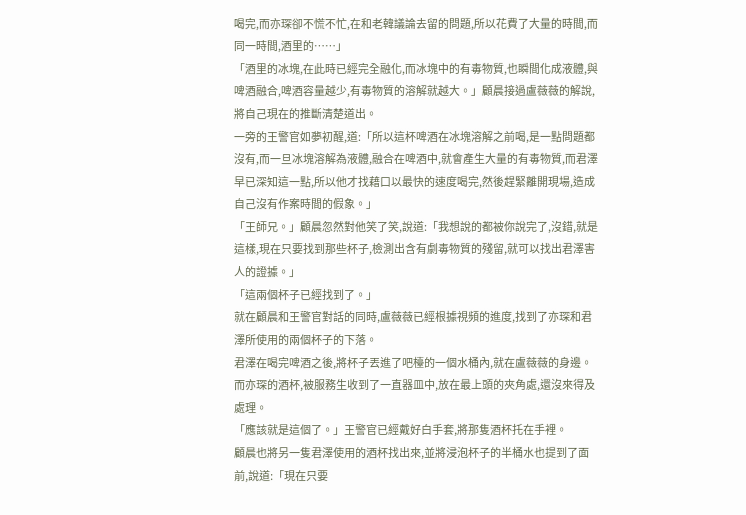喝完,而亦琛卻不慌不忙,在和老韓議論去留的問題,所以花費了大量的時間,而同一時間,酒里的……」
「酒里的冰塊,在此時已經完全融化,而冰塊中的有毒物質,也瞬間化成液體,與啤酒融合,啤酒容量越少,有毒物質的溶解就越大。」顧晨接過盧薇薇的解說,將自己現在的推斷清楚道出。
一旁的王警官如夢初醒,道:「所以這杯啤酒在冰塊溶解之前喝,是一點問題都沒有,而一旦冰塊溶解為液體,融合在啤酒中,就會產生大量的有毒物質,而君澤早已深知這一點,所以他才找藉口以最快的速度喝完,然後趕緊離開現場,造成自己沒有作案時間的假象。」
「王師兄。」顧晨忽然對他笑了笑,說道:「我想說的都被你說完了,沒錯,就是這樣,現在只要找到那些杯子,檢測出含有劇毒物質的殘留,就可以找出君澤害人的證據。」
「這兩個杯子已經找到了。」
就在顧晨和王警官對話的同時,盧薇薇已經根據視頻的進度,找到了亦琛和君澤所使用的兩個杯子的下落。
君澤在喝完啤酒之後,將杯子丟進了吧檯的一個水桶內,就在盧薇薇的身邊。
而亦琛的酒杯,被服務生收到了一直器皿中,放在最上頭的夾角處,還沒來得及處理。
「應該就是這個了。」王警官已經戴好白手套,將那隻酒杯托在手裡。
顧晨也將另一隻君澤使用的酒杯找出來,並將浸泡杯子的半桶水也提到了面前,說道:「現在只要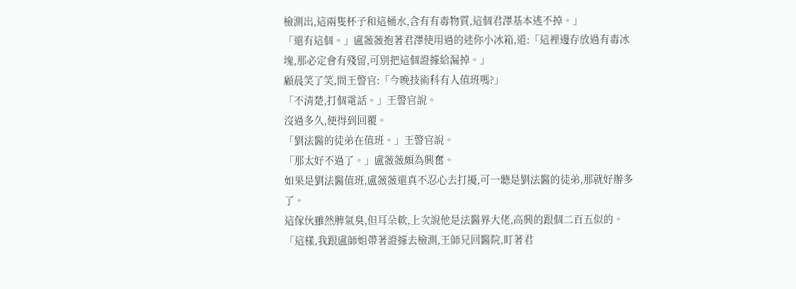檢測出,這兩隻杯子和這桶水,含有有毒物質,這個君澤基本逃不掉。」
「還有這個。」盧薇薇抱著君澤使用過的迷你小冰箱,道:「這裡邊存放過有毒冰塊,那必定會有殘留,可別把這個證據給漏掉。」
顧晨笑了笑,問王警官:「今晚技術科有人值班嗎?」
「不清楚,打個電話。」王警官說。
沒過多久,便得到回覆。
「劉法醫的徒弟在值班。」王警官說。
「那太好不過了。」盧薇薇頗為興奮。
如果是劉法醫值班,盧薇薇還真不忍心去打擾,可一聽是劉法醫的徒弟,那就好辦多了。
這傢伙雖然脾氣臭,但耳朵軟,上次說他是法醫界大佬,高興的跟個二百五似的。
「這樣,我跟盧師姐帶著證據去檢測,王師兄回醫院,盯著君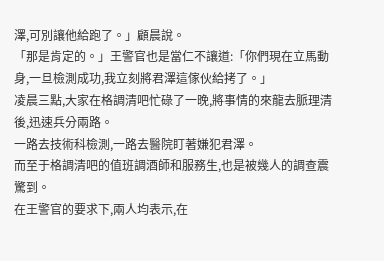澤,可別讓他給跑了。」顧晨說。
「那是肯定的。」王警官也是當仁不讓道:「你們現在立馬動身,一旦檢測成功,我立刻將君澤這傢伙給拷了。」
凌晨三點,大家在格調清吧忙碌了一晚,將事情的來龍去脈理清後,迅速兵分兩路。
一路去技術科檢測,一路去醫院盯著嫌犯君澤。
而至于格調清吧的值班調酒師和服務生,也是被幾人的調查震驚到。
在王警官的要求下,兩人均表示,在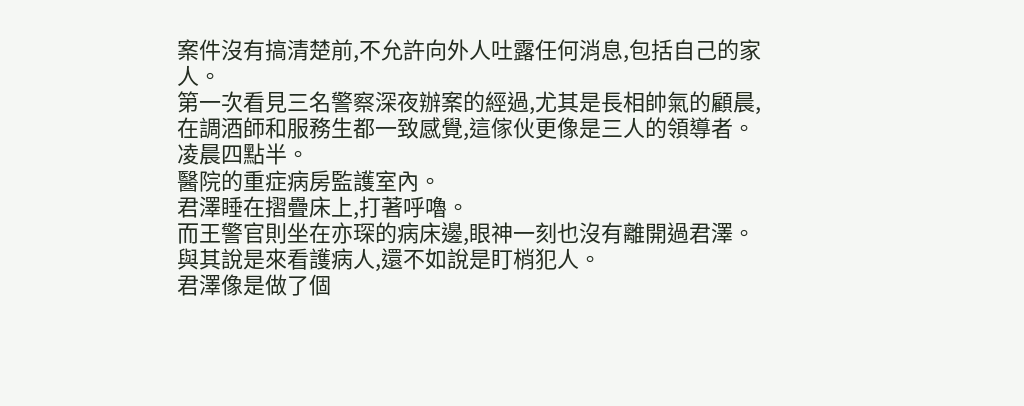案件沒有搞清楚前,不允許向外人吐露任何消息,包括自己的家人。
第一次看見三名警察深夜辦案的經過,尤其是長相帥氣的顧晨,在調酒師和服務生都一致感覺,這傢伙更像是三人的領導者。
凌晨四點半。
醫院的重症病房監護室內。
君澤睡在摺疊床上,打著呼嚕。
而王警官則坐在亦琛的病床邊,眼神一刻也沒有離開過君澤。
與其說是來看護病人,還不如說是盯梢犯人。
君澤像是做了個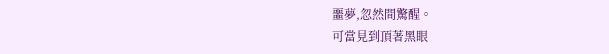噩夢,忽然間驚醒。
可當見到頂著黑眼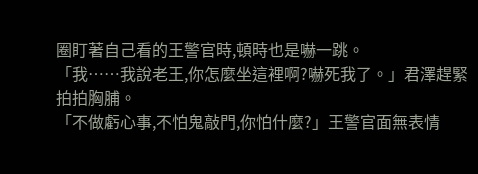圈盯著自己看的王警官時,頓時也是嚇一跳。
「我……我說老王,你怎麼坐這裡啊?嚇死我了。」君澤趕緊拍拍胸脯。
「不做虧心事,不怕鬼敲門,你怕什麼?」王警官面無表情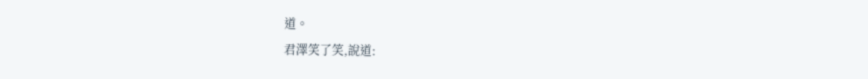道。
君澤笑了笑,說道: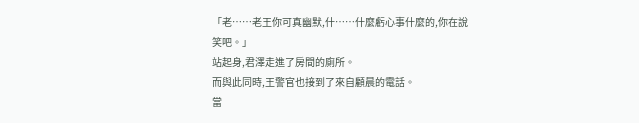「老……老王你可真幽默,什……什麼虧心事什麼的,你在說笑吧。」
站起身,君澤走進了房間的廁所。
而與此同時,王警官也接到了來自顧晨的電話。
當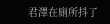君澤在廁所抖了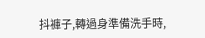抖褲子,轉過身準備洗手時,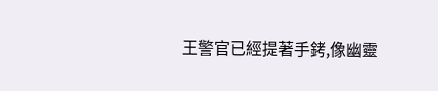王警官已經提著手銬,像幽靈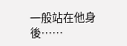一般站在他身後……